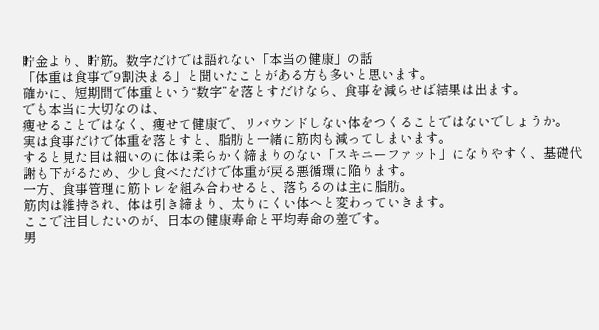貯金より、貯筋。数字だけでは語れない「本当の健康」の話
「体重は食事で9割決まる」と聞いたことがある方も多いと思います。
確かに、短期間で体重という“数字”を落とすだけなら、食事を減らせば結果は出ます。
でも本当に大切なのは、
痩せることではなく、痩せて健康で、リバウンドしない体をつくることではないでしょうか。
実は食事だけで体重を落とすと、脂肪と一緒に筋肉も減ってしまいます。
すると見た目は細いのに体は柔らかく締まりのない「スキニーファット」になりやすく、基礎代謝も下がるため、少し食べただけで体重が戻る悪循環に陥ります。
一方、食事管理に筋トレを組み合わせると、落ちるのは主に脂肪。
筋肉は維持され、体は引き締まり、太りにくい体へと変わっていきます。
ここで注目したいのが、日本の健康寿命と平均寿命の差です。
男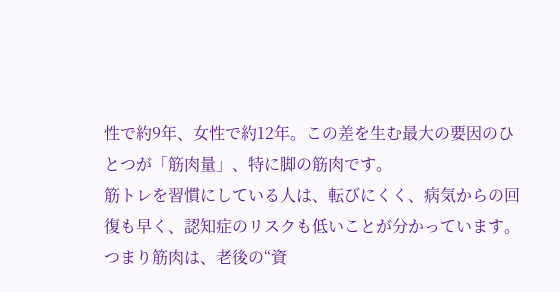性で約9年、女性で約12年。この差を生む最大の要因のひとつが「筋肉量」、特に脚の筋肉です。
筋トレを習慣にしている人は、転びにくく、病気からの回復も早く、認知症のリスクも低いことが分かっています。
つまり筋肉は、老後の“資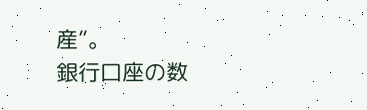産”。
銀行口座の数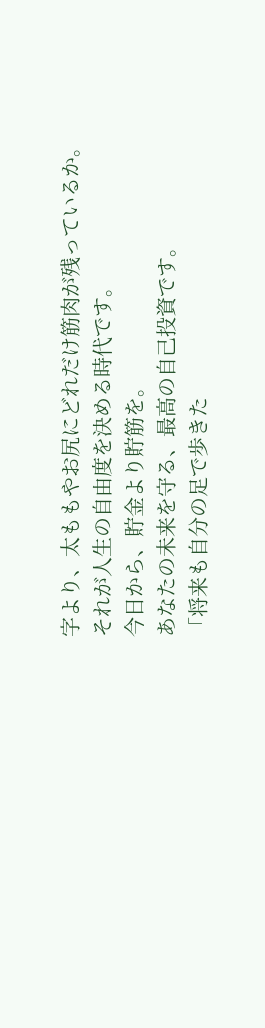字より、太ももやお尻にどれだけ筋肉が残っているか。
それが人生の自由度を決める時代です。
今日から、貯金より貯筋を。
あなたの未来を守る、最高の自己投資です。
「将来も自分の足で歩きた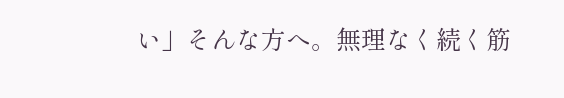い」そんな方へ。無理なく続く筋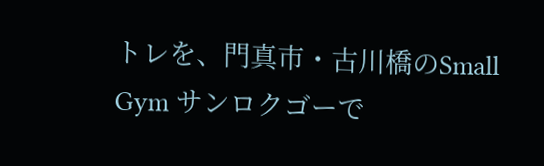トレを、門真市・古川橋のSmall Gym サンロクゴーで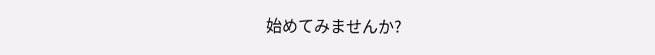始めてみませんか?